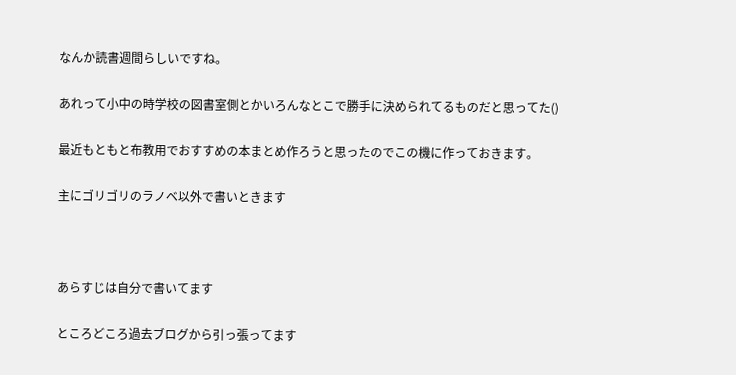なんか読書週間らしいですね。

あれって小中の時学校の図書室側とかいろんなとこで勝手に決められてるものだと思ってた()

最近もともと布教用でおすすめの本まとめ作ろうと思ったのでこの機に作っておきます。

主にゴリゴリのラノベ以外で書いときます



あらすじは自分で書いてます

ところどころ過去ブログから引っ張ってます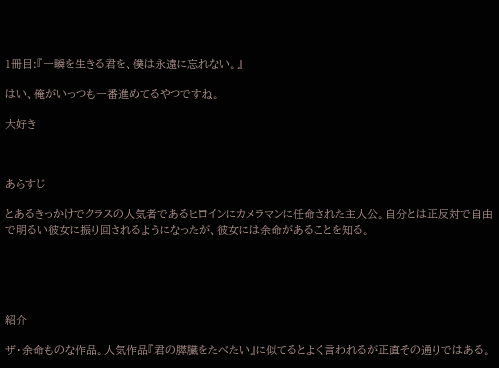1冊目:『一瞬を生きる君を、僕は永遠に忘れない。』

はい、俺がいっつも一番進めてるやつですね。

大好き



あらすじ

とあるきっかけでクラスの人気者であるヒロインにカメラマンに任命された主人公。自分とは正反対で自由で明るい彼女に振り回されるようになったが、彼女には余命があることを知る。





紹介

ザ・余命ものな作品。人気作品『君の膵臓をたべたい』に似てるとよく言われるが正直その通りではある。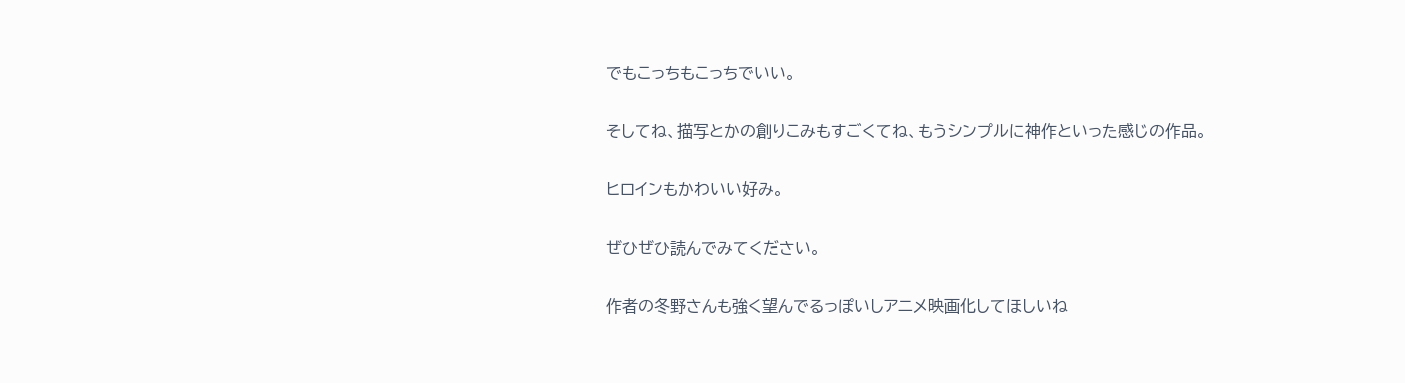でもこっちもこっちでいい。

そしてね、描写とかの創りこみもすごくてね、もうシンプルに神作といった感じの作品。

ヒロインもかわいい好み。

ぜひぜひ読んでみてください。

作者の冬野さんも強く望んでるっぽいしアニメ映画化してほしいね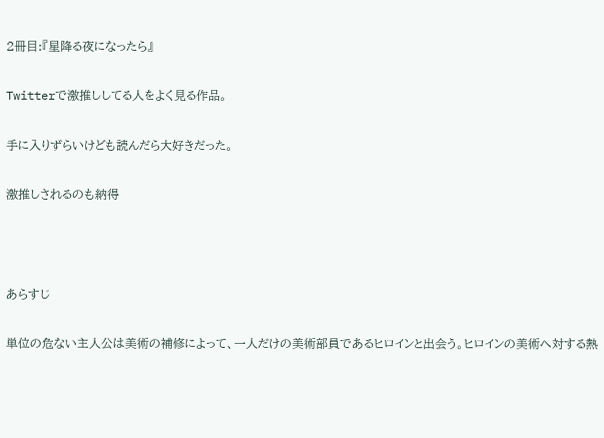2冊目:『星降る夜になったら』

Twitterで激推ししてる人をよく見る作品。

手に入りずらいけども読んだら大好きだった。

激推しされるのも納得



あらすじ

単位の危ない主人公は美術の補修によって、一人だけの美術部員であるヒロインと出会う。ヒロインの美術へ対する熱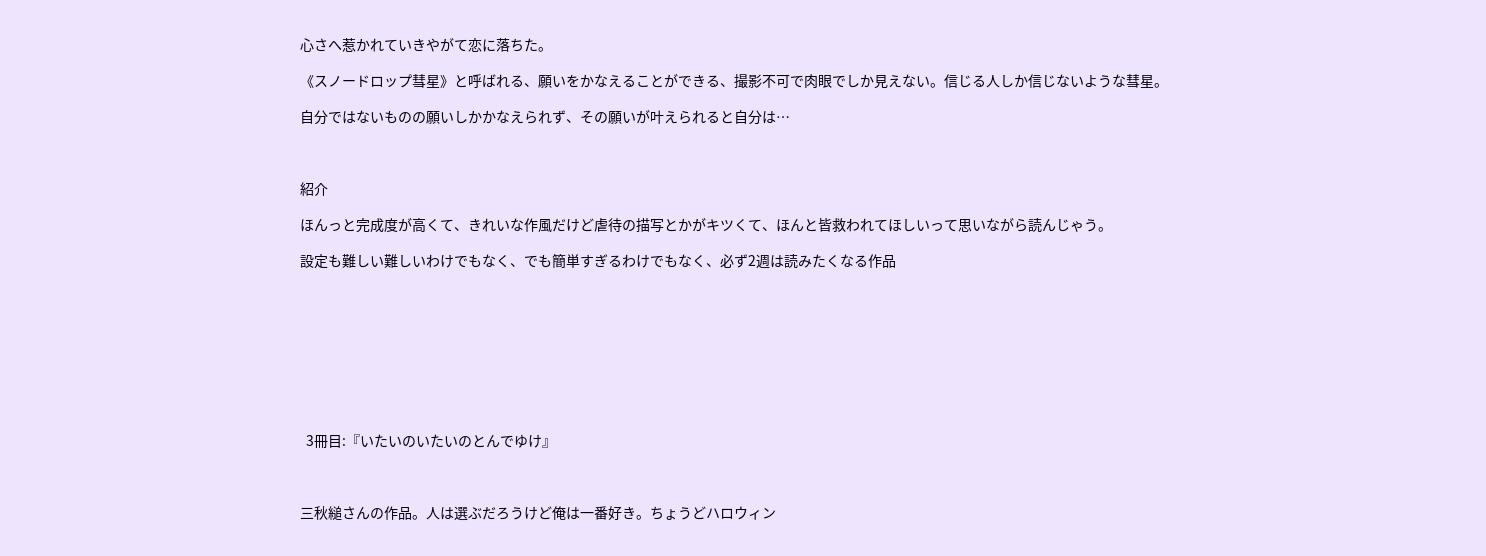心さへ惹かれていきやがて恋に落ちた。

《スノードロップ彗星》と呼ばれる、願いをかなえることができる、撮影不可で肉眼でしか見えない。信じる人しか信じないような彗星。

自分ではないものの願いしかかなえられず、その願いが叶えられると自分は…



紹介

ほんっと完成度が高くて、きれいな作風だけど虐待の描写とかがキツくて、ほんと皆救われてほしいって思いながら読んじゃう。

設定も難しい難しいわけでもなく、でも簡単すぎるわけでもなく、必ず2週は読みたくなる作品









  3冊目:『いたいのいたいのとんでゆけ』



三秋縋さんの作品。人は選ぶだろうけど俺は一番好き。ちょうどハロウィン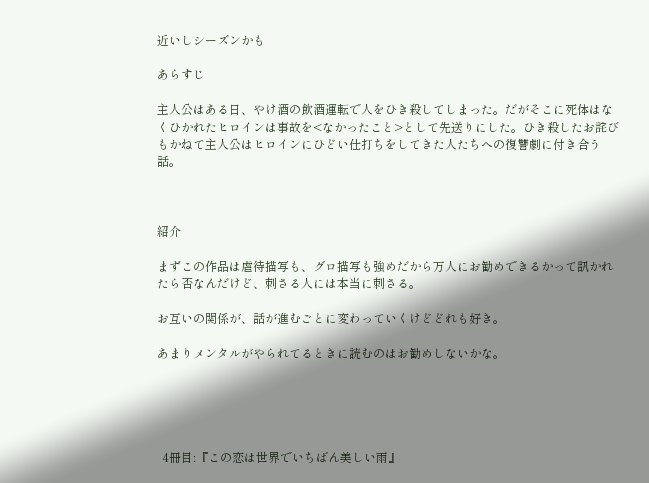近いしシーズンかも

あらすじ

主人公はある日、やけ酒の飲酒運転で人をひき殺してしまった。だがそこに死体はなくひかれたヒロインは事故を<なかったこと>として先送りにした。ひき殺したお詫びもかねて主人公はヒロインにひどい仕打ちをしてきた人たちへの復讐劇に付き合う話。



紹介

まずこの作品は虐待描写も、グロ描写も強めだから万人にお勧めできるかって訊かれたら否なんだけど、刺さる人には本当に刺さる。

お互いの関係が、話が進むごとに変わっていくけどどれも好き。

あまりメンタルがやられてるときに読むのはお勧めしないかな。





  4冊目:『この恋は世界でいちばん美しい雨』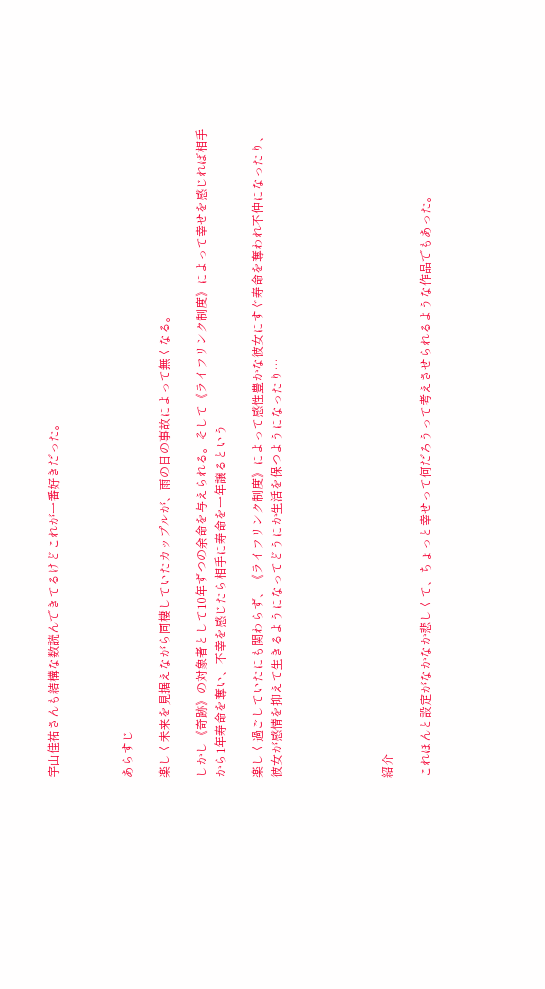宇山佳祐さんも結構な数読んできてるけどこれが一番好きだった。



あらすじ

楽しく未来を見据えながら同棲していたカップルが、雨の日の事故によって無くなる。

しかし《奇跡》の対象者として10年ずつの余命を与えられる。そして《ライフリンク制度》によって幸せを感じれば相手から1年寿命を奪い、不幸を感じたら相手に寿命を一年譲るという

楽しく過ごしていたにも関わらず、《ライフリンク制度》によって感性豊かな彼女にすぐ寿命を奪われ不仲になったり、彼女が感情を抑えて生きるようになってどうにか生活を保つようになったり…





紹介

これほんと設定がなかなか悲しくて、ちょっと幸せって何だろうって考えさせられるような作品でもあった。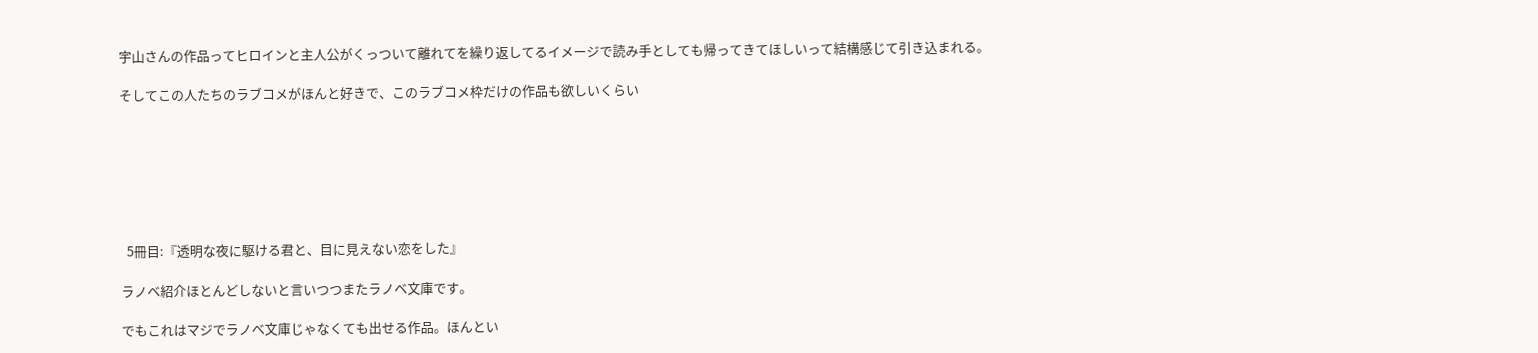宇山さんの作品ってヒロインと主人公がくっついて離れてを繰り返してるイメージで読み手としても帰ってきてほしいって結構感じて引き込まれる。

そしてこの人たちのラブコメがほんと好きで、このラブコメ枠だけの作品も欲しいくらい







  5冊目:『透明な夜に駆ける君と、目に見えない恋をした』

ラノベ紹介ほとんどしないと言いつつまたラノベ文庫です。

でもこれはマジでラノベ文庫じゃなくても出せる作品。ほんとい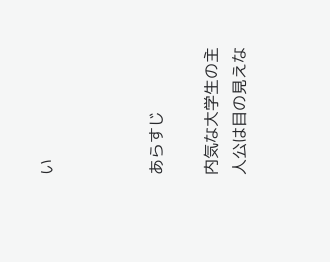い



あらすじ

内気な大学生の主人公は目の見えな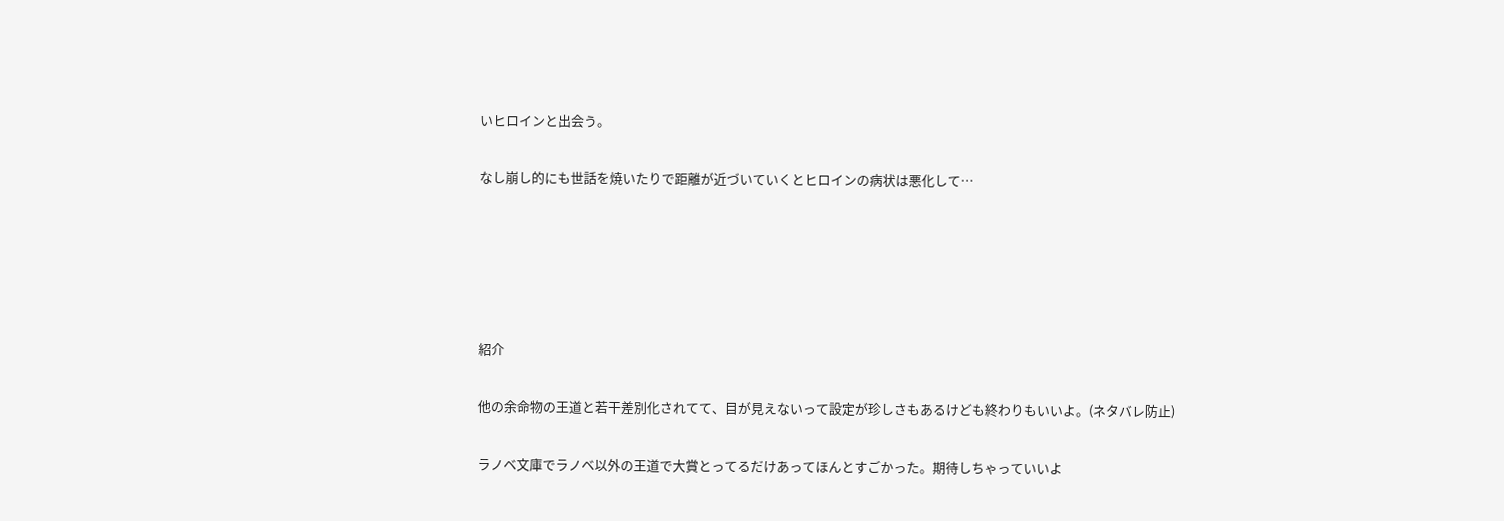いヒロインと出会う。

なし崩し的にも世話を焼いたりで距離が近づいていくとヒロインの病状は悪化して…





紹介

他の余命物の王道と若干差別化されてて、目が見えないって設定が珍しさもあるけども終わりもいいよ。(ネタバレ防止)

ラノベ文庫でラノベ以外の王道で大賞とってるだけあってほんとすごかった。期待しちゃっていいよ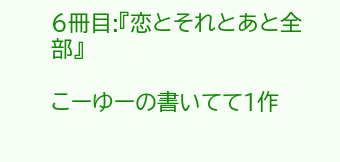6冊目:『恋とそれとあと全部』

こーゆーの書いてて1作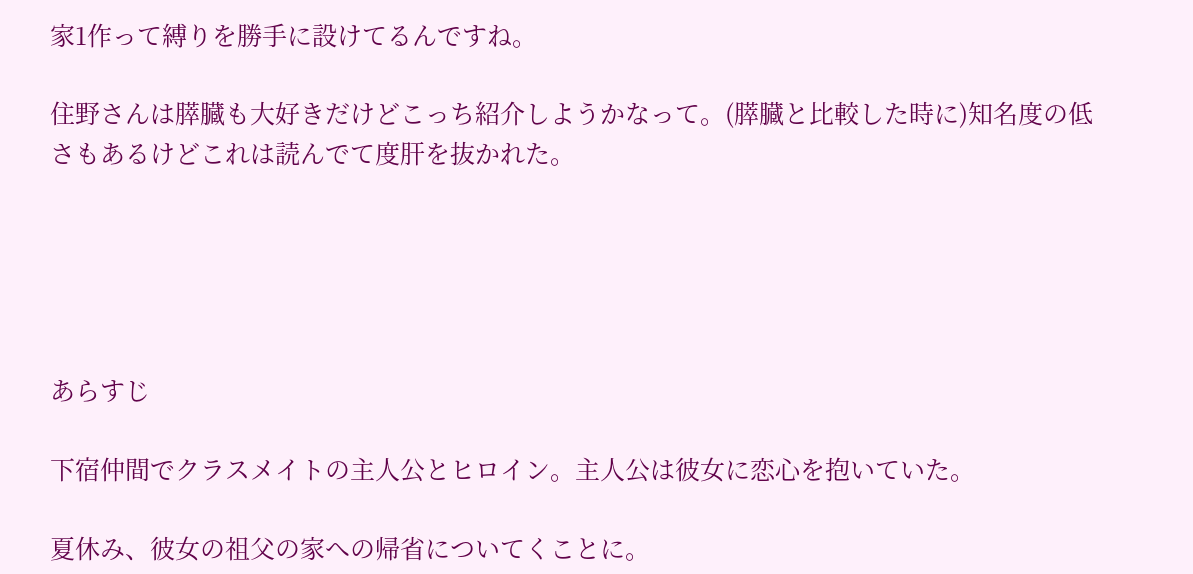家1作って縛りを勝手に設けてるんですね。

住野さんは膵臓も大好きだけどこっち紹介しようかなって。(膵臓と比較した時に)知名度の低さもあるけどこれは読んでて度肝を抜かれた。





あらすじ

下宿仲間でクラスメイトの主人公とヒロイン。主人公は彼女に恋心を抱いていた。

夏休み、彼女の祖父の家への帰省についてくことに。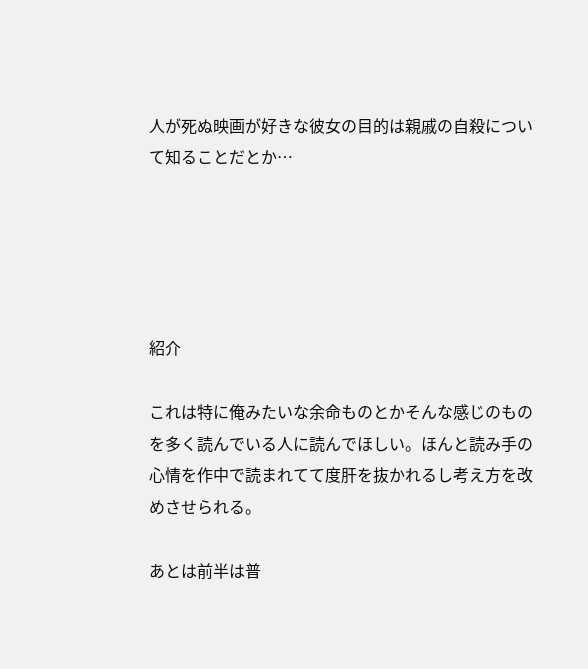人が死ぬ映画が好きな彼女の目的は親戚の自殺について知ることだとか…





紹介

これは特に俺みたいな余命ものとかそんな感じのものを多く読んでいる人に読んでほしい。ほんと読み手の心情を作中で読まれてて度肝を抜かれるし考え方を改めさせられる。

あとは前半は普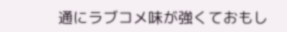通にラブコメ味が強くておもし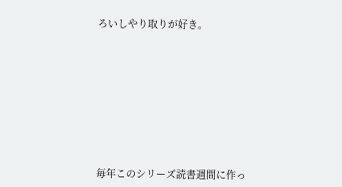ろいしやり取りが好き。









毎年このシリーズ読書週間に作っ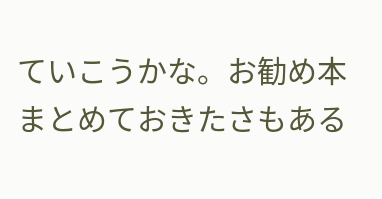ていこうかな。お勧め本まとめておきたさもある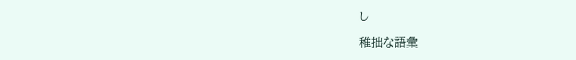し

稚拙な語彙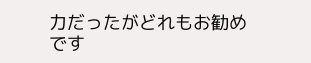力だったがどれもお勧めです